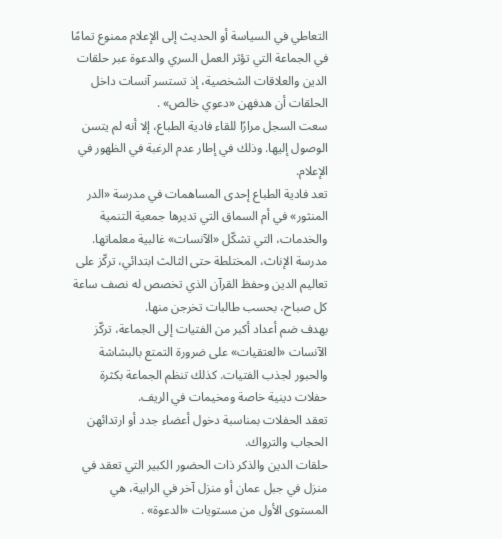التعاطي في السياسة أو الحديث إلى الإعلام ممنوع تمامًا في الجماعة التي تؤثر العمل السري والدعوة عبر حلقات الدين والعلاقات الشخصية، إذ تستسر آنسات داخل الحلقات أن هدفهن «دعوي خالص» .
سعت السجل مرارًا للقاء فادية الطباع، إلا أنه لم يتسن الوصول إليها. وذلك في إطار عدم الرغبة في الظهور في الإعلام.
تعد فادية الطباع إحدى المساهمات في مدرسة «الدر المنثور» في أم السماق التي تديرها جمعية التنمية والخدمات، التي تشكّل «الآنسات» غالبية معلماتها. مدرسة الإناث، المختلطة حتى الثالث ابتدائي، تركّز على تعاليم الدين وحفظ القرآن الذي تخصص له نصف ساعة كل صباح، بحسب طالبات تخرجن منها.
بهدف ضم أعداد أكبر من الفتيات إلى الجماعة، تركّز الآنسات «العتقيات» على ضرورة التمتع بالبشاشة والحبور لجذب الفتيات. كذلك تنظم الجماعة بكثرة حفلات دينية خاصة ومخيمات في الريف.
تعقد الحفلات بمناسبة دخول أعضاء جدد أو ارتدائهن الحجاب والترواك.
حلقات الدين والذكر ذات الحضور الكبير التي تعقد في منزل في جبل عمان أو منزل آخر في الرابية، هي المستوى الأول من مستويات «الدعوة» .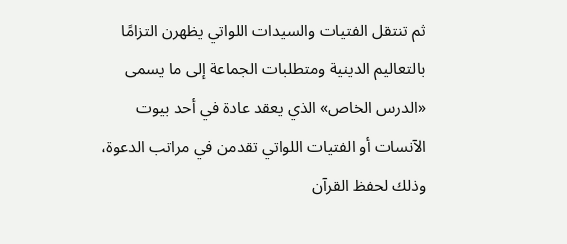ثم تنتقل الفتيات والسيدات اللواتي يظهرن التزامًا بالتعاليم الدينية ومتطلبات الجماعة إلى ما يسمى «الدرس الخاص» الذي يعقد عادة في أحد بيوت الآنسات أو الفتيات اللواتي تقدمن في مراتب الدعوة، وذلك لحفظ القرآن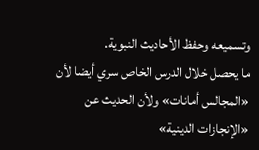وتسميعه وحفظ الأحاديث النبوية.
ما يحصل خلال الدرس الخاص سري أيضا لأن «المجالس أمانات» ولأن الحديث عن «الإنجازات الدينية»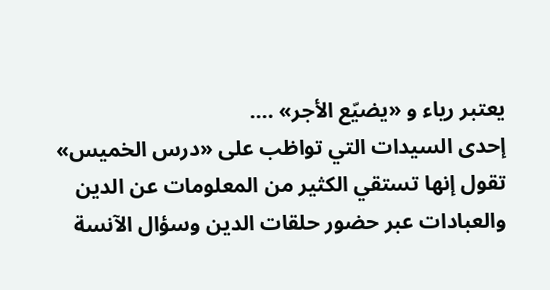يعتبر رياء و «يضيّع الأجر» .…
إحدى السيدات التي تواظب على «درس الخميس» تقول إنها تستقي الكثير من المعلومات عن الدين والعبادات عبر حضور حلقات الدين وسؤال الآنسة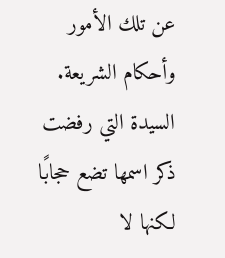عن تلك الأمور وأحكام الشريعة.
السيدة التي رفضت ذكر اسمها تضع حجابًا لكنها لا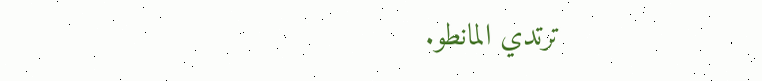ترتدي المانطو.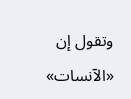وتقول إن «الآنسات»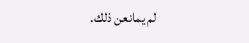لم يمانعن ذلك.